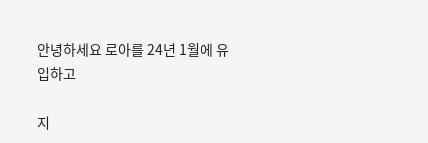안녕하세요 로아를 24년 1월에 유입하고

지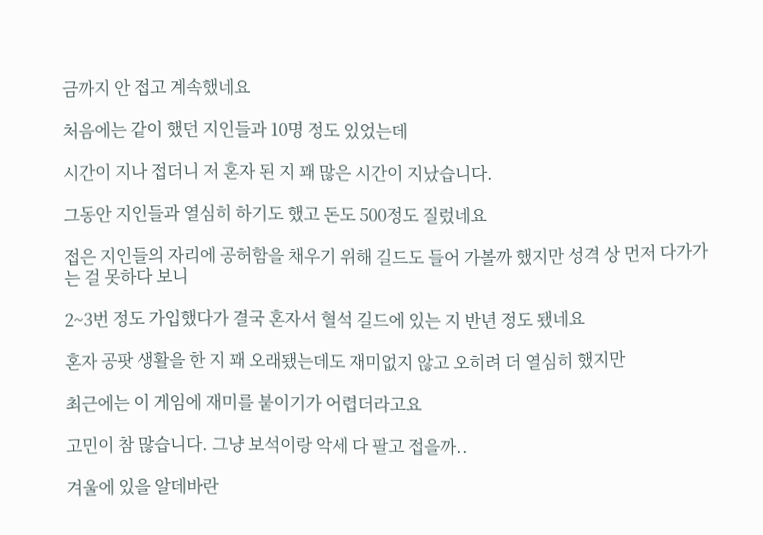금까지 안 접고 계속했네요

처음에는 같이 했던 지인들과 10명 정도 있었는데

시간이 지나 접더니 저 혼자 된 지 꽤 많은 시간이 지났습니다.

그동안 지인들과 열심히 하기도 했고 돈도 500정도 질렀네요

접은 지인들의 자리에 공허함을 채우기 위해 길드도 들어 가볼까 했지만 성격 상 먼저 다가가는 걸 못하다 보니

2~3번 정도 가입했다가 결국 혼자서 혈석 길드에 있는 지 반년 정도 됐네요

혼자 공팟 생활을 한 지 꽤 오래됐는데도 재미없지 않고 오히려 더 열심히 했지만

최근에는 이 게임에 재미를 붙이기가 어렵더라고요

고민이 참 많습니다. 그냥 보석이랑 악세 다 팔고 접을까..

겨울에 있을 알데바란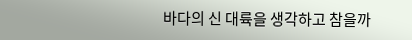바다의 신 대륙을 생각하고 참을까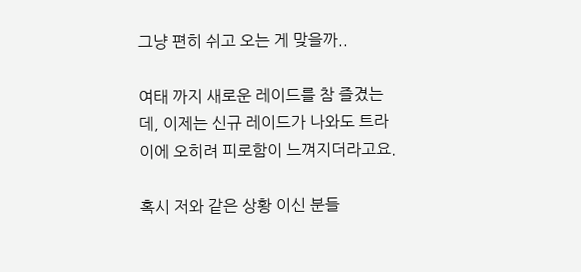그냥 편히 쉬고 오는 게 맞을까..

여태 까지 새로운 레이드를 참 즐겼는데, 이제는 신규 레이드가 나와도 트라이에 오히려 피로함이 느껴지더라고요.

혹시 저와 같은 상황 이신 분들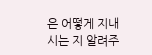은 어떻게 지내시는 지 알려주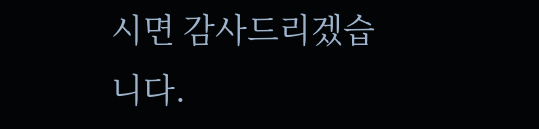시면 감사드리겠습니다.